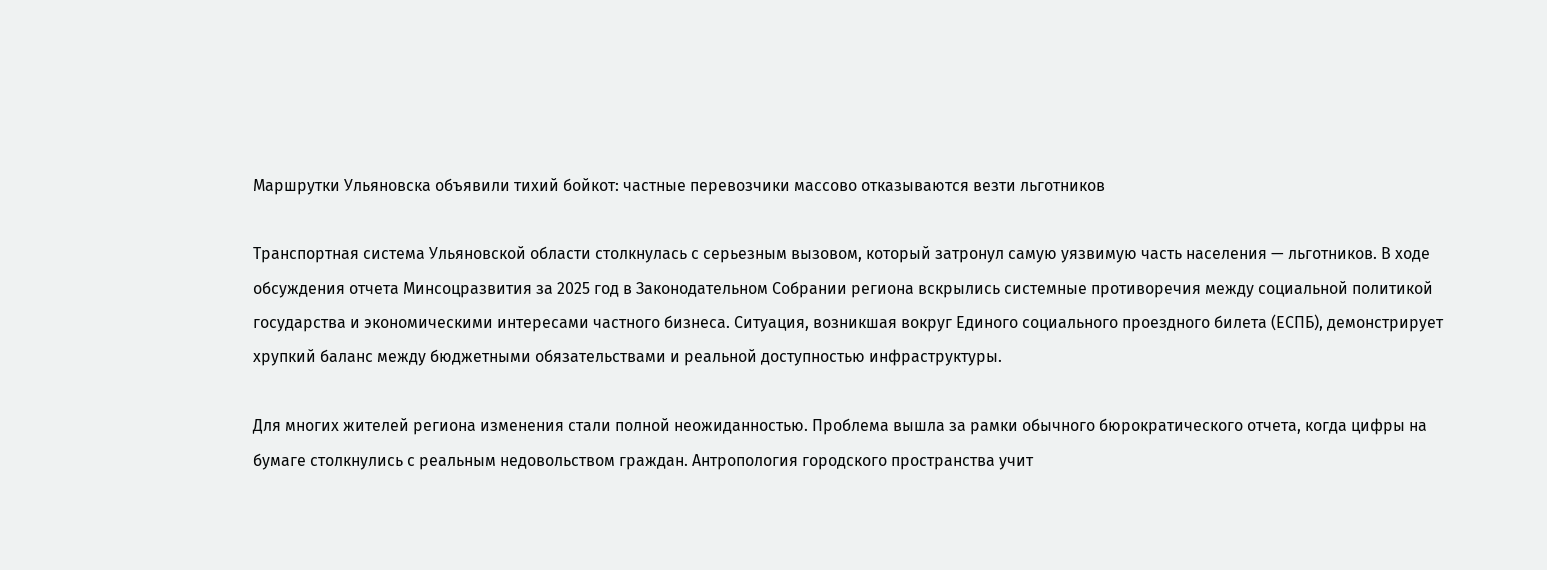Маршрутки Ульяновска объявили тихий бойкот: частные перевозчики массово отказываются везти льготников

Транспортная система Ульяновской области столкнулась с серьезным вызовом, который затронул самую уязвимую часть населения — льготников. В ходе обсуждения отчета Минсоцразвития за 2025 год в Законодательном Собрании региона вскрылись системные противоречия между социальной политикой государства и экономическими интересами частного бизнеса. Ситуация, возникшая вокруг Единого социального проездного билета (ЕСПБ), демонстрирует хрупкий баланс между бюджетными обязательствами и реальной доступностью инфраструктуры.

Для многих жителей региона изменения стали полной неожиданностью. Проблема вышла за рамки обычного бюрократического отчета, когда цифры на бумаге столкнулись с реальным недовольством граждан. Антропология городского пространства учит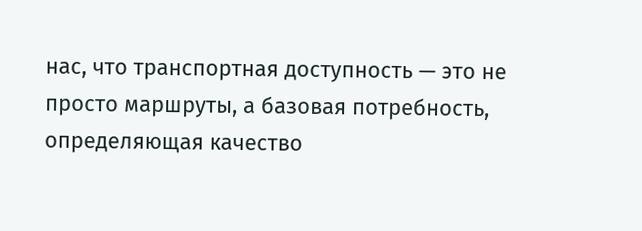нас, что транспортная доступность — это не просто маршруты, а базовая потребность, определяющая качество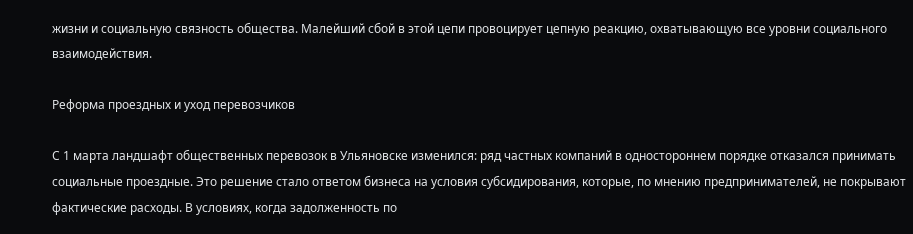жизни и социальную связность общества. Малейший сбой в этой цепи провоцирует цепную реакцию, охватывающую все уровни социального взаимодействия.

Реформа проездных и уход перевозчиков

С 1 марта ландшафт общественных перевозок в Ульяновске изменился: ряд частных компаний в одностороннем порядке отказался принимать социальные проездные. Это решение стало ответом бизнеса на условия субсидирования, которые, по мнению предпринимателей, не покрывают фактические расходы. В условиях, когда задолженность по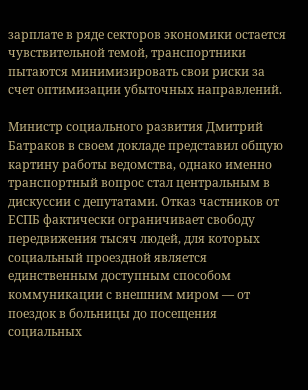зарплате в ряде секторов экономики остается чувствительной темой, транспортники пытаются минимизировать свои риски за счет оптимизации убыточных направлений.

Министр социального развития Дмитрий Батраков в своем докладе представил общую картину работы ведомства, однако именно транспортный вопрос стал центральным в дискуссии с депутатами. Отказ частников от ЕСПБ фактически ограничивает свободу передвижения тысяч людей, для которых социальный проездной является единственным доступным способом коммуникации с внешним миром — от поездок в больницы до посещения социальных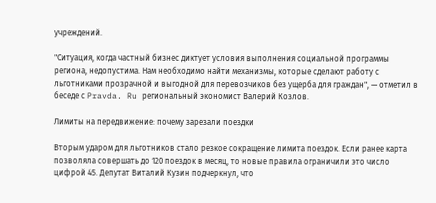учреждений.

"Ситуация, когда частный бизнес диктует условия выполнения социальной программы региона, недопустима. Нам необходимо найти механизмы, которые сделают работу с льготниками прозрачной и выгодной для перевозчиков без ущерба для граждан", — отметил в беседе с Pravda. Ru региональный экономист Валерий Козлов.

Лимиты на передвижение: почему зарезали поездки

Вторым ударом для льготников стало резкое сокращение лимита поездок. Если ранее карта позволяла совершать до 120 поездок в месяц, то новые правила ограничили это число цифрой 45. Депутат Виталий Кузин подчеркнул, что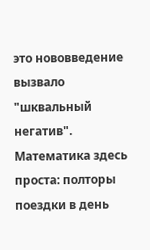это нововведение вызвало "шквальный негатив". Математика здесь проста: полторы поездки в день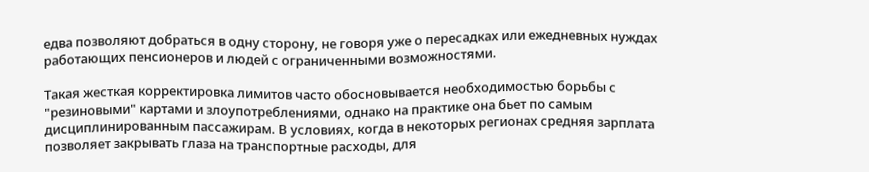едва позволяют добраться в одну сторону, не говоря уже о пересадках или ежедневных нуждах работающих пенсионеров и людей с ограниченными возможностями.

Такая жесткая корректировка лимитов часто обосновывается необходимостью борьбы с "резиновыми" картами и злоупотреблениями, однако на практике она бьет по самым дисциплинированным пассажирам. В условиях, когда в некоторых регионах средняя зарплата позволяет закрывать глаза на транспортные расходы, для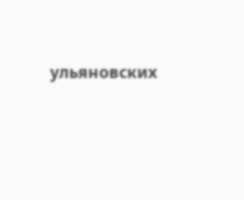ульяновских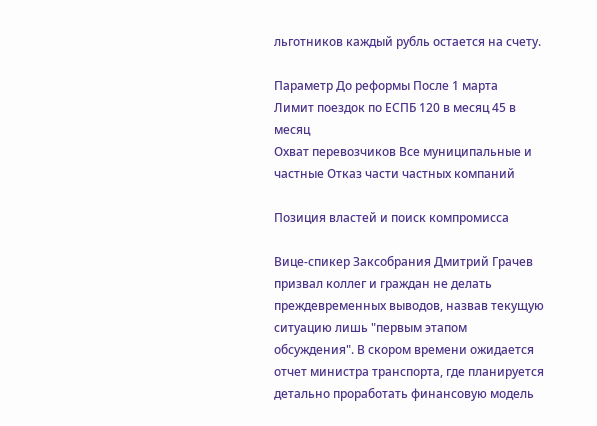льготников каждый рубль остается на счету.

Параметр До реформы После 1 марта
Лимит поездок по ЕСПБ 120 в месяц 45 в месяц
Охват перевозчиков Все муниципальные и частные Отказ части частных компаний

Позиция властей и поиск компромисса

Вице-спикер Заксобрания Дмитрий Грачев призвал коллег и граждан не делать преждевременных выводов, назвав текущую ситуацию лишь "первым этапом обсуждения". В скором времени ожидается отчет министра транспорта, где планируется детально проработать финансовую модель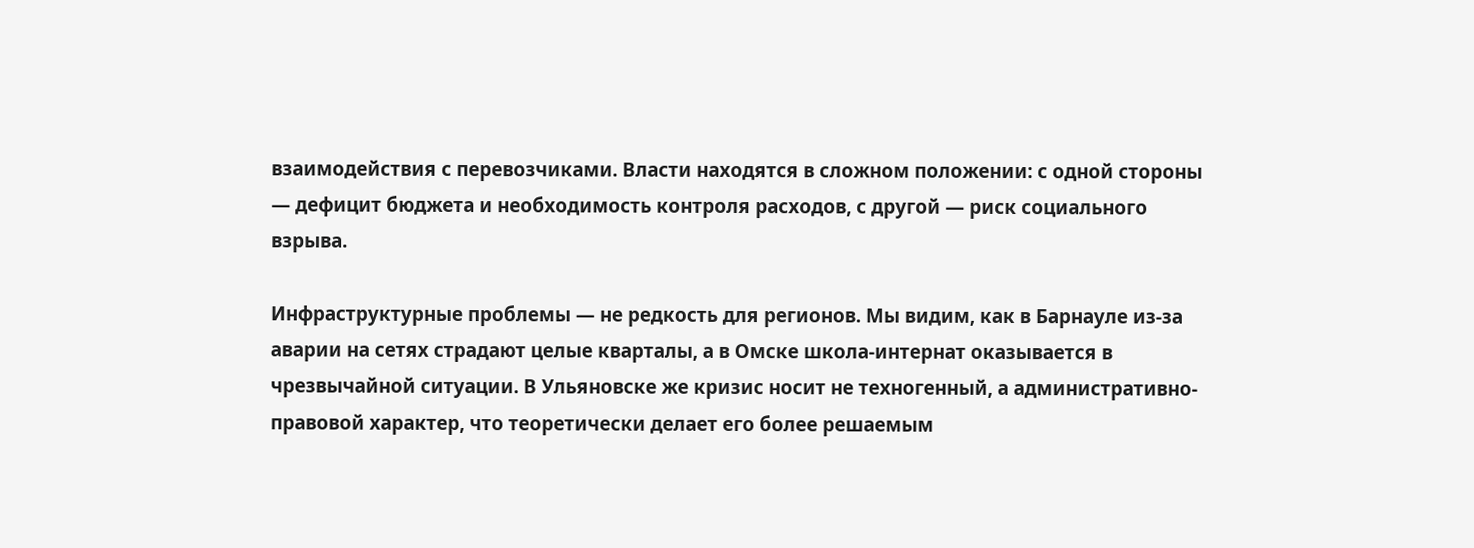взаимодействия с перевозчиками. Власти находятся в сложном положении: с одной стороны — дефицит бюджета и необходимость контроля расходов, с другой — риск социального взрыва.

Инфраструктурные проблемы — не редкость для регионов. Мы видим, как в Барнауле из-за аварии на сетях страдают целые кварталы, а в Омске школа-интернат оказывается в чрезвычайной ситуации. В Ульяновске же кризис носит не техногенный, а административно-правовой характер, что теоретически делает его более решаемым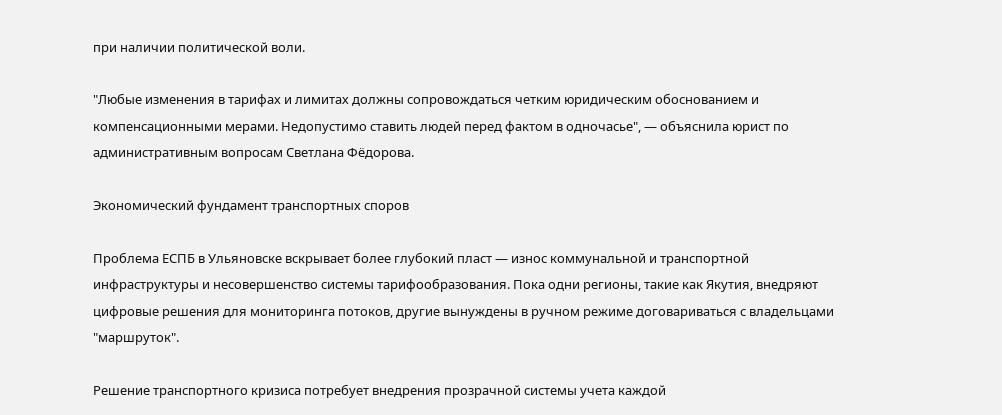при наличии политической воли.

"Любые изменения в тарифах и лимитах должны сопровождаться четким юридическим обоснованием и компенсационными мерами. Недопустимо ставить людей перед фактом в одночасье", — объяснила юрист по административным вопросам Светлана Фёдорова.

Экономический фундамент транспортных споров

Проблема ЕСПБ в Ульяновске вскрывает более глубокий пласт — износ коммунальной и транспортной инфраструктуры и несовершенство системы тарифообразования. Пока одни регионы, такие как Якутия, внедряют цифровые решения для мониторинга потоков, другие вынуждены в ручном режиме договариваться с владельцами "маршруток".

Решение транспортного кризиса потребует внедрения прозрачной системы учета каждой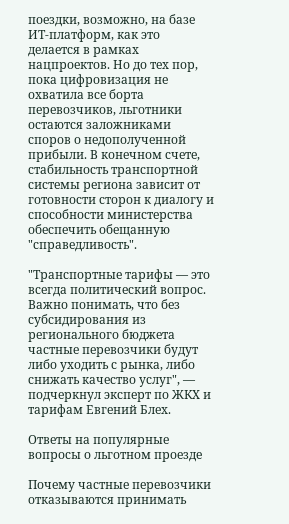поездки, возможно, на базе ИТ-платформ, как это делается в рамках нацпроектов. Но до тех пор, пока цифровизация не охватила все борта перевозчиков, льготники остаются заложниками споров о недополученной прибыли. В конечном счете, стабильность транспортной системы региона зависит от готовности сторон к диалогу и способности министерства обеспечить обещанную "справедливость".

"Транспортные тарифы — это всегда политический вопрос. Важно понимать, что без субсидирования из регионального бюджета частные перевозчики будут либо уходить с рынка, либо снижать качество услуг", — подчеркнул эксперт по ЖКХ и тарифам Евгений Блех.

Ответы на популярные вопросы о льготном проезде

Почему частные перевозчики отказываются принимать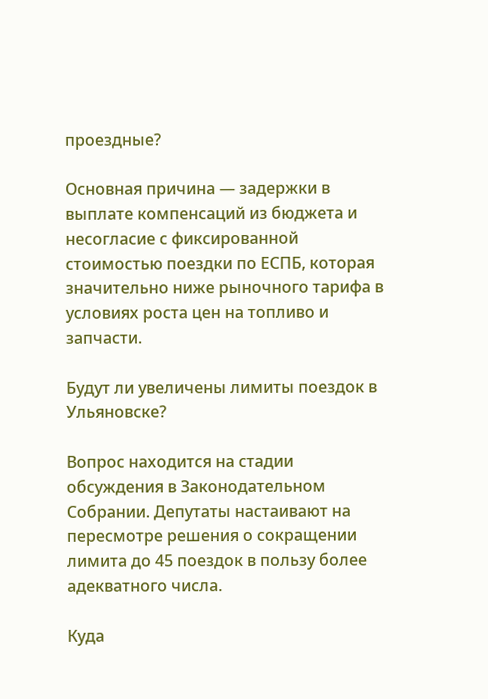проездные?

Основная причина — задержки в выплате компенсаций из бюджета и несогласие с фиксированной стоимостью поездки по ЕСПБ, которая значительно ниже рыночного тарифа в условиях роста цен на топливо и запчасти.

Будут ли увеличены лимиты поездок в Ульяновске?

Вопрос находится на стадии обсуждения в Законодательном Собрании. Депутаты настаивают на пересмотре решения о сокращении лимита до 45 поездок в пользу более адекватного числа.

Куда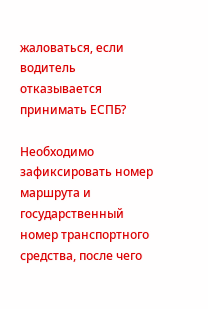жаловаться, если водитель отказывается принимать ЕСПБ?

Необходимо зафиксировать номер маршрута и государственный номер транспортного средства, после чего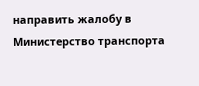направить жалобу в Министерство транспорта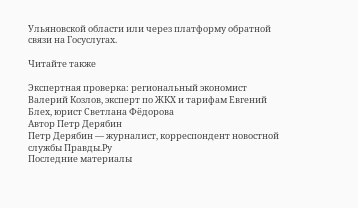Ульяновской области или через платформу обратной связи на Госуслугах.

Читайте также

Экспертная проверка: региональный экономист Валерий Козлов, эксперт по ЖКХ и тарифам Евгений Блех, юрист Светлана Фёдорова
Автор Петр Дерябин
Петр Дерябин — журналист, корреспондент новостной службы Правды.Ру
Последние материалы